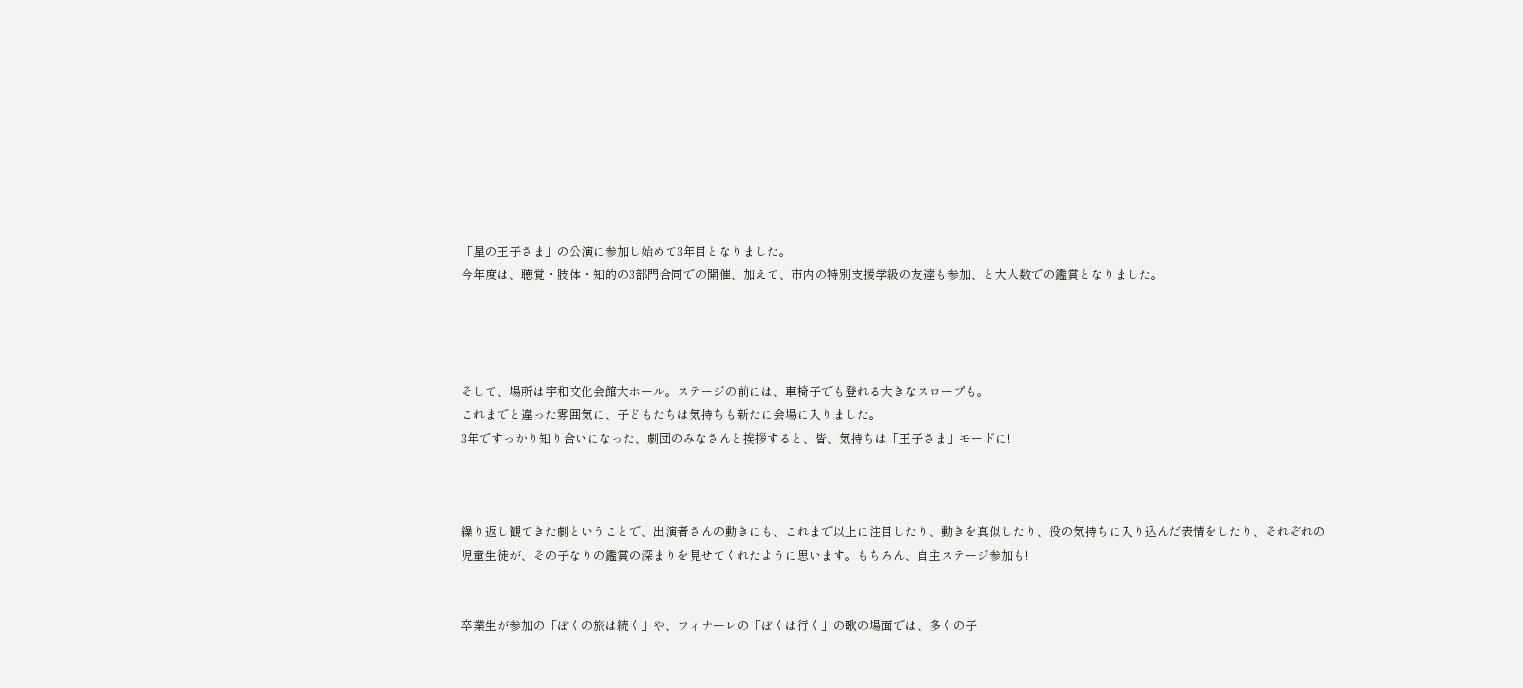「星の王子さま」の公演に参加し始めて3年目となりました。
今年度は、聴覚・肢体・知的の3部門合同での開催、加えて、市内の特別支援学級の友達も参加、と大人数での鑑賞となりました。




そして、場所は宇和文化会館大ホール。ステージの前には、車椅子でも登れる大きなスロープも。
これまでと違った雰囲気に、子どもたちは気持ちも新たに会場に入りました。
3年ですっかり知り合いになった、劇団のみなさんと挨拶すると、皆、気持ちは「王子さま」モードに!



繰り返し観てきた劇ということで、出演者さんの動きにも、これまで以上に注目したり、動きを真似したり、役の気持ちに入り込んだ表情をしたり、それぞれの児童生徒が、その子なりの鑑賞の深まりを見せてくれたように思います。もちろん、自主ステージ参加も!


卒業生が参加の「ぼくの旅は続く」や、フィナーレの「ぼくは行く」の歌の場面では、多くの子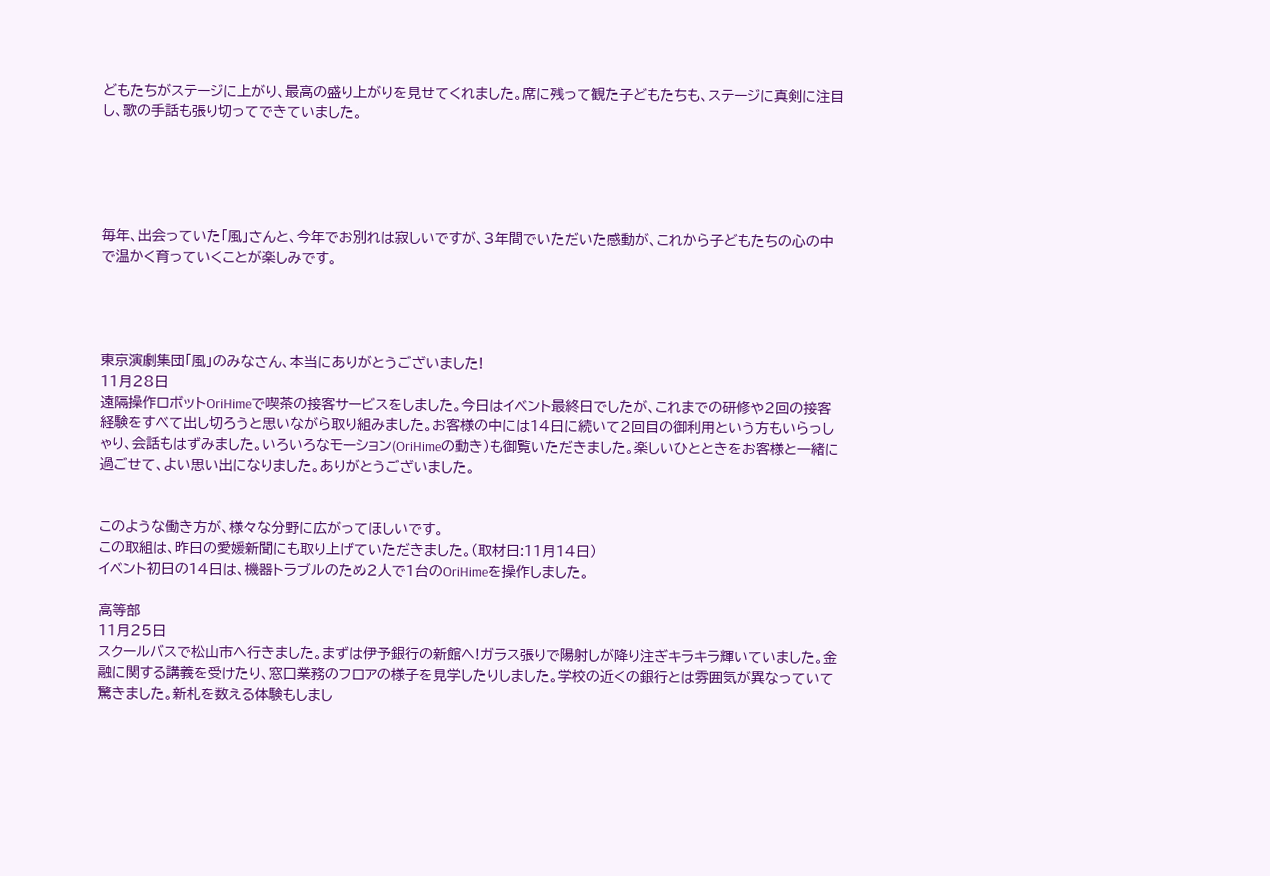どもたちがステージに上がり、最高の盛り上がりを見せてくれました。席に残って観た子どもたちも、ステージに真剣に注目し、歌の手話も張り切ってできていました。





毎年、出会っていた「風」さんと、今年でお別れは寂しいですが、3年間でいただいた感動が、これから子どもたちの心の中で温かく育っていくことが楽しみです。




東京演劇集団「風」のみなさん、本当にありがとうございました!
11月28日
遠隔操作ロボットOriHimeで喫茶の接客サービスをしました。今日はイベント最終日でしたが、これまでの研修や2回の接客経験をすべて出し切ろうと思いながら取り組みました。お客様の中には14日に続いて2回目の御利用という方もいらっしゃり、会話もはずみました。いろいろなモーション(OriHimeの動き)も御覧いただきました。楽しいひとときをお客様と一緒に過ごせて、よい思い出になりました。ありがとうございました。


このような働き方が、様々な分野に広がってほしいです。
この取組は、昨日の愛媛新聞にも取り上げていただきました。(取材日:11月14日)
イベント初日の14日は、機器トラブルのため2人で1台のOriHimeを操作しました。

高等部
11月25日
スクールバスで松山市へ行きました。まずは伊予銀行の新館へ!ガラス張りで陽射しが降り注ぎキラキラ輝いていました。金融に関する講義を受けたり、窓口業務のフロアの様子を見学したりしました。学校の近くの銀行とは雰囲気が異なっていて驚きました。新札を数える体験もしまし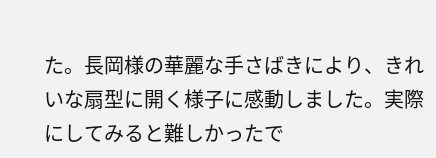た。長岡様の華麗な手さばきにより、きれいな扇型に開く様子に感動しました。実際にしてみると難しかったで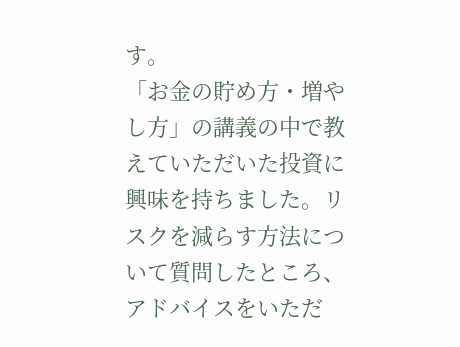す。
「お金の貯め方・増やし方」の講義の中で教えていただいた投資に興味を持ちました。リスクを減らす方法について質問したところ、アドバイスをいただ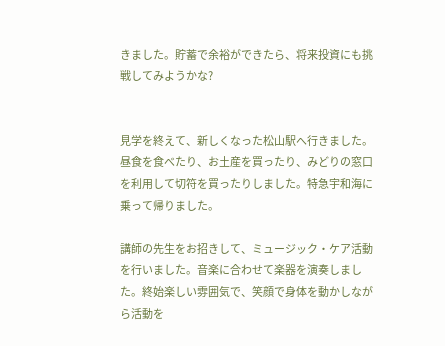きました。貯蓄で余裕ができたら、将来投資にも挑戦してみようかな?


見学を終えて、新しくなった松山駅へ行きました。昼食を食べたり、お土産を買ったり、みどりの窓口を利用して切符を買ったりしました。特急宇和海に乗って帰りました。

講師の先生をお招きして、ミュージック・ケア活動を行いました。音楽に合わせて楽器を演奏しました。終始楽しい雰囲気で、笑顔で身体を動かしながら活動を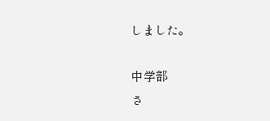しました。

中学部
さ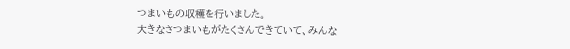つまいもの収穫を行いました。
大きなさつまいもがたくさんできていて、みんな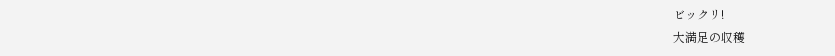ビックリ!
大満足の収穫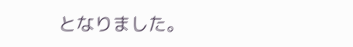となりました。